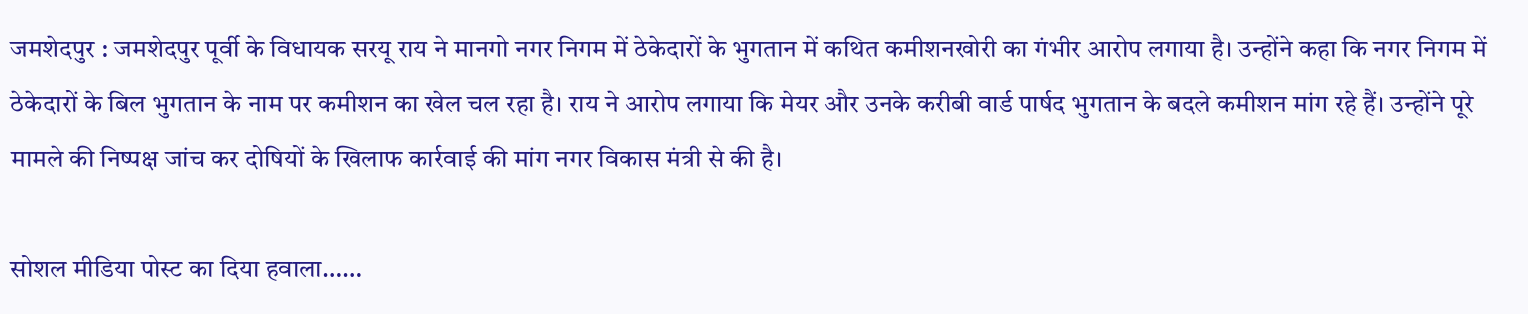जमशेदपुर : जमशेदपुर पूर्वी के विधायक सरयू राय ने मानगो नगर निगम में ठेकेदारों के भुगतान में कथित कमीशनखोरी का गंभीर आरोप लगाया है। उन्होंने कहा कि नगर निगम में ठेकेदारों के बिल भुगतान के नाम पर कमीशन का खेल चल रहा है। राय ने आरोप लगाया कि मेयर और उनके करीबी वार्ड पार्षद भुगतान के बदले कमीशन मांग रहे हैं। उन्होंने पूरे मामले की निष्पक्ष जांच कर दोषियों के खिलाफ कार्रवाई की मांग नगर विकास मंत्री से की है।

सोशल मीडिया पोस्ट का दिया हवाला……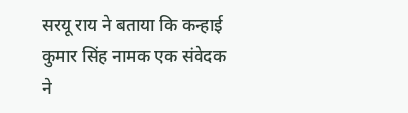सरयू राय ने बताया कि कन्हाई कुमार सिंह नामक एक संवेदक ने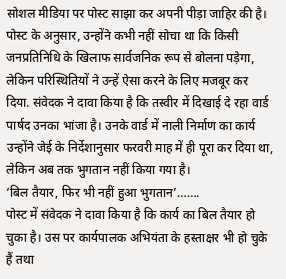सोशल मीडिया पर पोस्ट साझा कर अपनी पीड़ा जाहिर की है। पोस्ट के अनुसार, उन्होंने कभी नहीं सोचा था कि किसी जनप्रतिनिधि के खिलाफ सार्वजनिक रूप से बोलना पड़ेगा, लेकिन परिस्थितियों ने उन्हें ऐसा करने के लिए मजबूर कर दिया. संवेदक ने दावा किया है कि तस्वीर में दिखाई दे रहा वार्ड पार्षद उनका भांजा है। उनके वार्ड में नाली निर्माण का कार्य उन्होंने जेई के निर्देशानुसार फरवरी माह में ही पूरा कर दिया था, लेकिन अब तक भुगतान नहीं किया गया है।
‘बिल तैयार, फिर भी नहीं हुआ भुगतान’…….
पोस्ट में संवेदक ने दावा किया है कि कार्य का बिल तैयार हो चुका है। उस पर कार्यपालक अभियंता के हस्ताक्षर भी हो चुके हैं तथा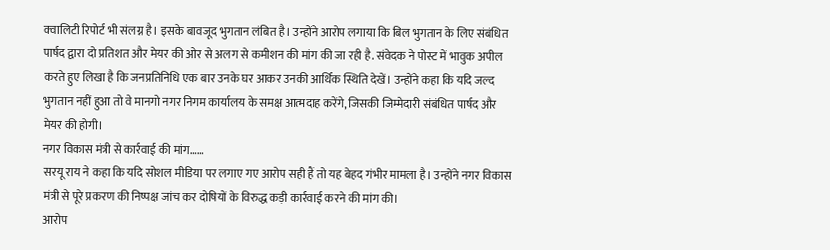क्वालिटी रिपोर्ट भी संलग्न है। इसके बावजूद भुगतान लंबित है। उन्होंने आरोप लगाया कि बिल भुगतान के लिए संबंधित पार्षद द्वारा दो प्रतिशत और मेयर की ओर से अलग से कमीशन की मांग की जा रही है. संवेदक ने पोस्ट में भावुक अपील करते हुए लिखा है कि जनप्रतिनिधि एक बार उनके घर आकर उनकी आर्थिक स्थिति देखें। उन्होंने कहा कि यदि जल्द भुगतान नहीं हुआ तो वे मानगो नगर निगम कार्यालय के समक्ष आत्मदाह करेंगे, जिसकी जिम्मेदारी संबंधित पार्षद और मेयर की होगी।
नगर विकास मंत्री से कार्रवाई की मांग……
सरयू राय ने कहा कि यदि सोशल मीडिया पर लगाए गए आरोप सही हैं तो यह बेहद गंभीर मामला है। उन्होंने नगर विकास मंत्री से पूरे प्रकरण की निष्पक्ष जांच कर दोषियों के विरुद्ध कड़ी कार्रवाई करने की मांग की।
आरोप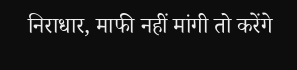निराधार, माफी नहीं मांगी तो करेंगे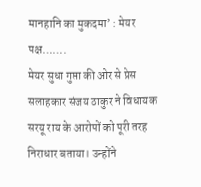मानहानि का मुकदमा’ : मेयर पक्ष…….
मेयर सुधा गुप्ता की ओर से प्रेस सलाहकार संजय ठाकुर ने विधायक सरयू राय के आरोपों को पूरी तरह निराधार बताया। उन्होंने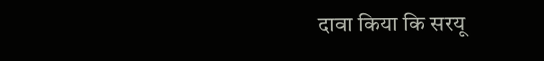दावा किया कि सरयू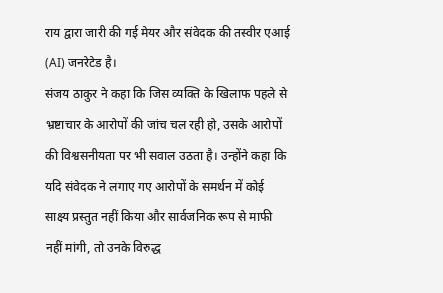राय द्वारा जारी की गई मेयर और संवेदक की तस्वीर एआई (AI) जनरेटेड है।
संजय ठाकुर ने कहा कि जिस व्यक्ति के खिलाफ पहले से भ्रष्टाचार के आरोपों की जांच चल रही हो, उसके आरोपों की विश्वसनीयता पर भी सवाल उठता है। उन्होंने कहा कि यदि संवेदक ने लगाए गए आरोपों के समर्थन में कोई साक्ष्य प्रस्तुत नहीं किया और सार्वजनिक रूप से माफी नहीं मांगी, तो उनके विरुद्ध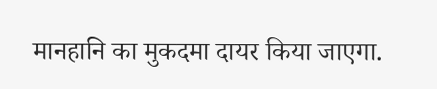मानहानि का मुकदमा दायर किया जाएगा.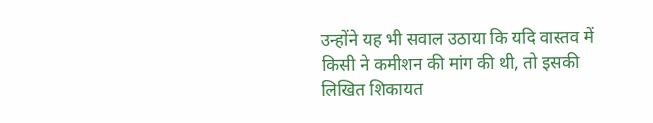उन्होंने यह भी सवाल उठाया कि यदि वास्तव में किसी ने कमीशन की मांग की थी, तो इसकी लिखित शिकायत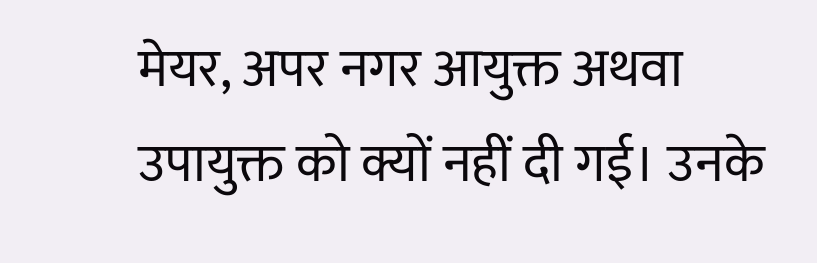मेयर, अपर नगर आयुक्त अथवा उपायुक्त को क्यों नहीं दी गई। उनके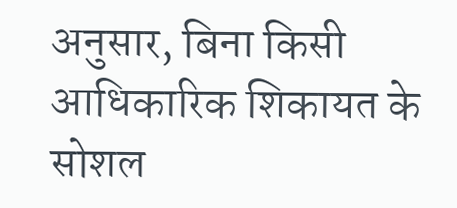अनुसार, बिना किसी आधिकारिक शिकायत के सोशल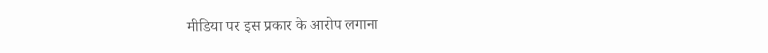मीडिया पर इस प्रकार के आरोप लगाना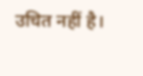उचित नहीं है।